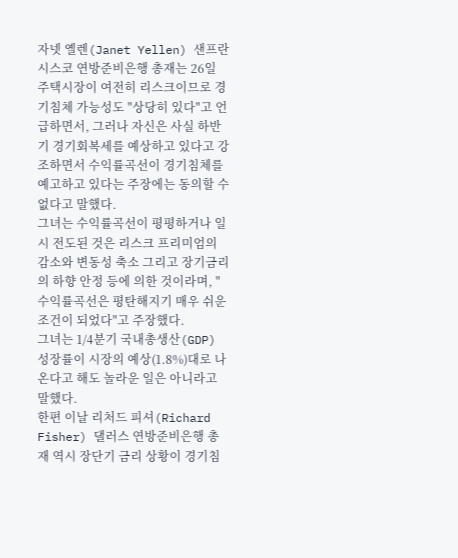자넷 옐렌(Janet Yellen) 샌프란시스코 연방준비은행 총재는 26일 주택시장이 여전히 리스크이므로 경기침체 가능성도 "상당히 있다"고 언급하면서, 그러나 자신은 사실 하반기 경기회복세를 예상하고 있다고 강조하면서 수익률곡선이 경기침체를 예고하고 있다는 주장에는 동의할 수 없다고 말했다.
그녀는 수익률곡선이 평평하거나 일시 전도된 것은 리스크 프리미엄의 감소와 변동성 축소 그리고 장기금리의 하향 안정 등에 의한 것이라며, "수익률곡선은 평탄해지기 매우 쉬운 조건이 되었다"고 주장했다.
그녀는 1/4분기 국내총생산(GDP) 성장률이 시장의 예상(1.8%)대로 나온다고 해도 놀라운 일은 아니라고 말했다.
한편 이날 리처드 피셔(Richard Fisher) 댈러스 연방준비은행 총재 역시 장단기 금리 상황이 경기침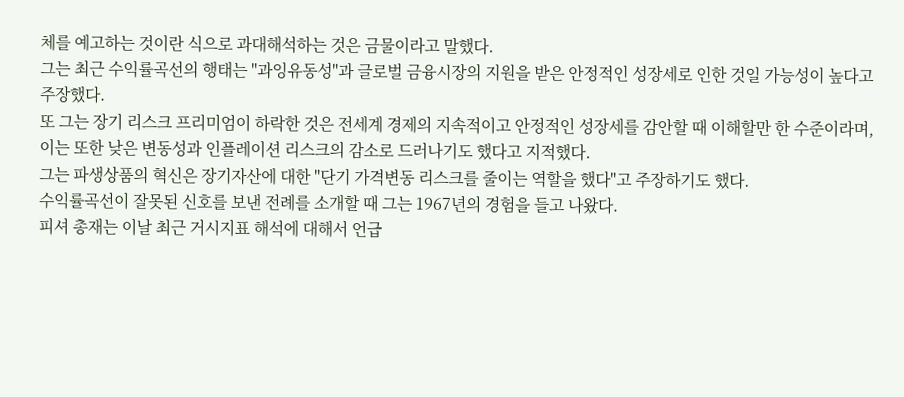체를 예고하는 것이란 식으로 과대해석하는 것은 금물이라고 말했다.
그는 최근 수익률곡선의 행태는 "과잉유동성"과 글로벌 금융시장의 지원을 받은 안정적인 성장세로 인한 것일 가능성이 높다고 주장했다.
또 그는 장기 리스크 프리미엄이 하락한 것은 전세계 경제의 지속적이고 안정적인 성장세를 감안할 때 이해할만 한 수준이라며, 이는 또한 낮은 변동성과 인플레이션 리스크의 감소로 드러나기도 했다고 지적했다.
그는 파생상품의 혁신은 장기자산에 대한 "단기 가격변동 리스크를 줄이는 역할을 했다"고 주장하기도 했다.
수익률곡선이 잘못된 신호를 보낸 전례를 소개할 때 그는 1967년의 경험을 들고 나왔다.
피셔 총재는 이날 최근 거시지표 해석에 대해서 언급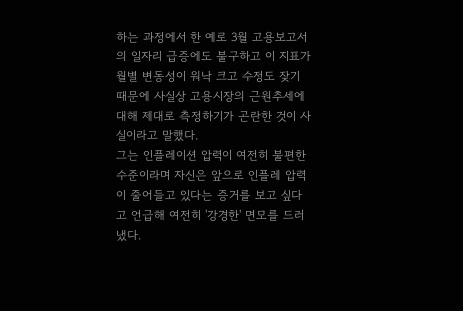하는 과정에서 한 예로 3월 고용보고서의 일자리 급증에도 불구하고 이 지표가 월별 변동성이 워낙 크고 수정도 잦기 때문에 사실상 고용시장의 근원추세에 대해 제대로 측정하기가 곤란한 것이 사실이라고 말했다.
그는 인플레이션 압력이 여전히 불편한 수준이라며 자신은 앞으로 인플레 압력이 줄어들고 있다는 증거를 보고 싶다고 언급해 여전히 '강경한' 면모를 드러냈다.